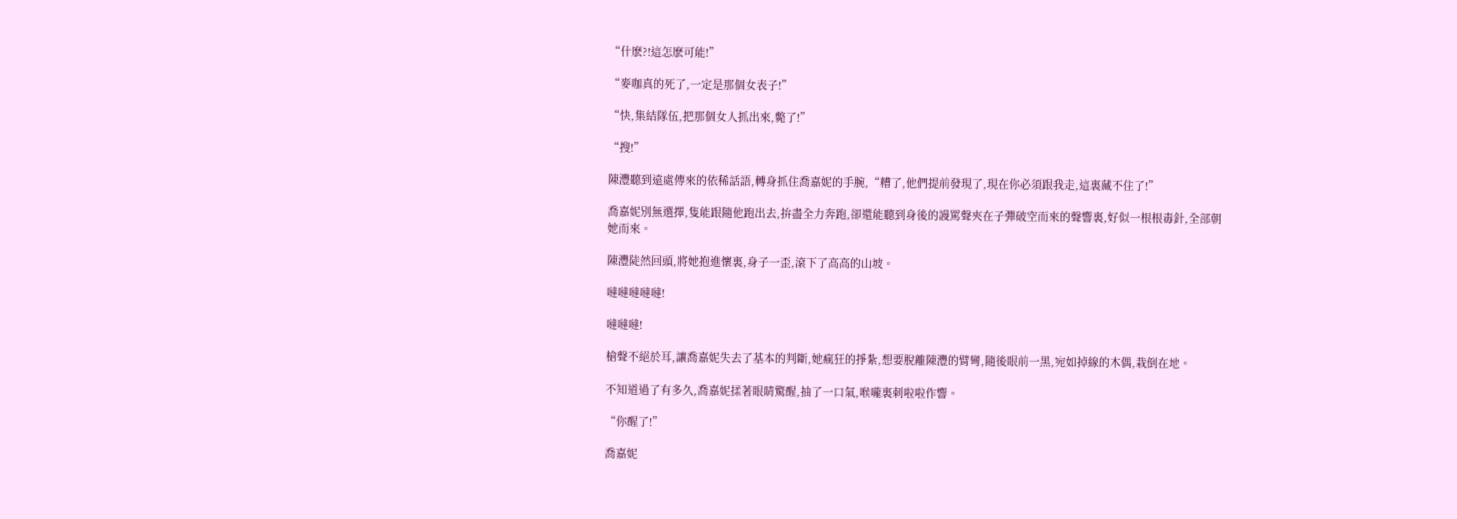“什麽?!這怎麽可能!”

“麥咖真的死了,一定是那個女表子!”

“快,集結隊伍,把那個女人抓出來,斃了!”

“搜!”

陳灃聽到遠處傳來的依稀話語,轉身抓住喬嘉妮的手腕,“糟了,他們提前發現了,現在你必須跟我走,這裏藏不住了!”

喬嘉妮別無選擇,隻能跟隨他跑出去,拚盡全力奔跑,卻還能聽到身後的謾罵聲夾在子彈破空而來的聲響裏,好似一根根毒針,全部朝她而來。

陳灃陡然回頭,將她抱進懷裏,身子一歪,滾下了高高的山坡。

噠噠噠噠噠!

噠噠噠!

槍聲不絕於耳,讓喬嘉妮失去了基本的判斷,她瘋狂的掙紮,想要脫離陳灃的臂彎,隨後眼前一黑,宛如掉線的木偶,栽倒在地。

不知道過了有多久,喬嘉妮揉著眼睛驚醒,抽了一口氣,喉嚨裏刺啦啦作響。

“你醒了!”

喬嘉妮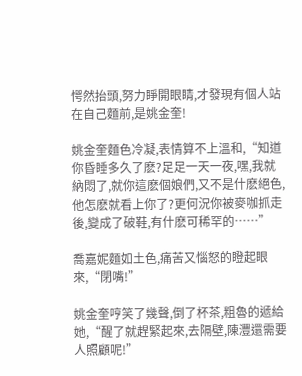愕然抬頭,努力睜開眼睛,才發現有個人站在自己麵前,是姚金奎!

姚金奎麵色冷凝,表情算不上溫和,“知道你昏睡多久了麽?足足一天一夜,嘿,我就納悶了,就你這麽個娘們,又不是什麽絕色,他怎麽就看上你了?更何況你被麥咖抓走後,變成了破鞋,有什麽可稀罕的……”

喬嘉妮麵如土色,痛苦又惱怒的瞪起眼來,“閉嘴!”

姚金奎哼笑了幾聲,倒了杯茶,粗魯的遞給她,“醒了就趕緊起來,去隔壁,陳灃還需要人照顧呢!”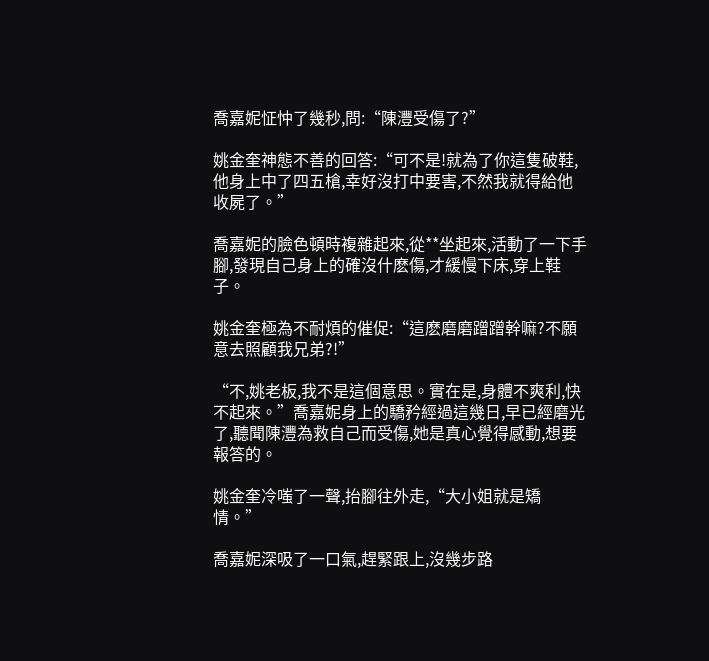喬嘉妮怔忡了幾秒,問:“陳灃受傷了?”

姚金奎神態不善的回答:“可不是!就為了你這隻破鞋,他身上中了四五槍,幸好沒打中要害,不然我就得給他收屍了。”

喬嘉妮的臉色頓時複雜起來,從**坐起來,活動了一下手腳,發現自己身上的確沒什麽傷,才緩慢下床,穿上鞋子。

姚金奎極為不耐煩的催促:“這麽磨磨蹭蹭幹嘛?不願意去照顧我兄弟?!”

“不,姚老板,我不是這個意思。實在是,身體不爽利,快不起來。”喬嘉妮身上的驕矜經過這幾日,早已經磨光了,聽聞陳灃為救自己而受傷,她是真心覺得感動,想要報答的。

姚金奎冷嗤了一聲,抬腳往外走,“大小姐就是矯情。”

喬嘉妮深吸了一口氣,趕緊跟上,沒幾步路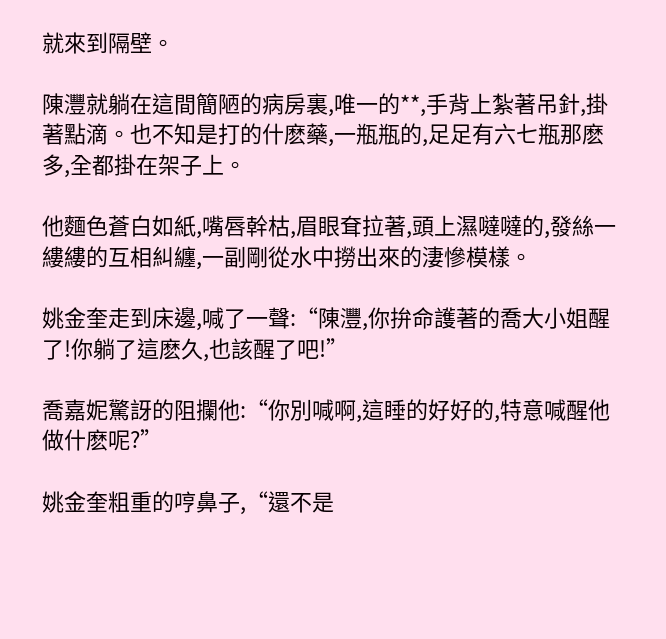就來到隔壁。

陳灃就躺在這間簡陋的病房裏,唯一的**,手背上紮著吊針,掛著點滴。也不知是打的什麽藥,一瓶瓶的,足足有六七瓶那麽多,全都掛在架子上。

他麵色蒼白如紙,嘴唇幹枯,眉眼耷拉著,頭上濕噠噠的,發絲一縷縷的互相糾纏,一副剛從水中撈出來的淒慘模樣。

姚金奎走到床邊,喊了一聲:“陳灃,你拚命護著的喬大小姐醒了!你躺了這麽久,也該醒了吧!”

喬嘉妮驚訝的阻攔他:“你別喊啊,這睡的好好的,特意喊醒他做什麽呢?”

姚金奎粗重的哼鼻子,“還不是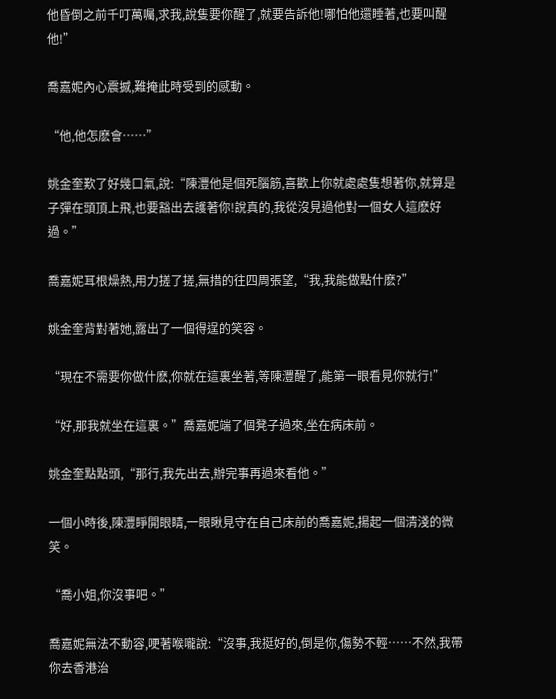他昏倒之前千叮萬囑,求我,說隻要你醒了,就要告訴他!哪怕他還睡著,也要叫醒他!”

喬嘉妮內心震撼,難掩此時受到的感動。

“他,他怎麽會……”

姚金奎歎了好幾口氣,說:“陳灃他是個死腦筋,喜歡上你就處處隻想著你,就算是子彈在頭頂上飛,也要豁出去護著你!說真的,我從沒見過他對一個女人這麽好過。”

喬嘉妮耳根燥熱,用力搓了搓,無措的往四周張望,“我,我能做點什麽?”

姚金奎背對著她,露出了一個得逞的笑容。

“現在不需要你做什麽,你就在這裏坐著,等陳灃醒了,能第一眼看見你就行!”

“好,那我就坐在這裏。”喬嘉妮端了個凳子過來,坐在病床前。

姚金奎點點頭,“那行,我先出去,辦完事再過來看他。”

一個小時後,陳灃睜開眼睛,一眼瞅見守在自己床前的喬嘉妮,揚起一個清淺的微笑。

“喬小姐,你沒事吧。”

喬嘉妮無法不動容,哽著喉嚨說:“沒事,我挺好的,倒是你,傷勢不輕……不然,我帶你去香港治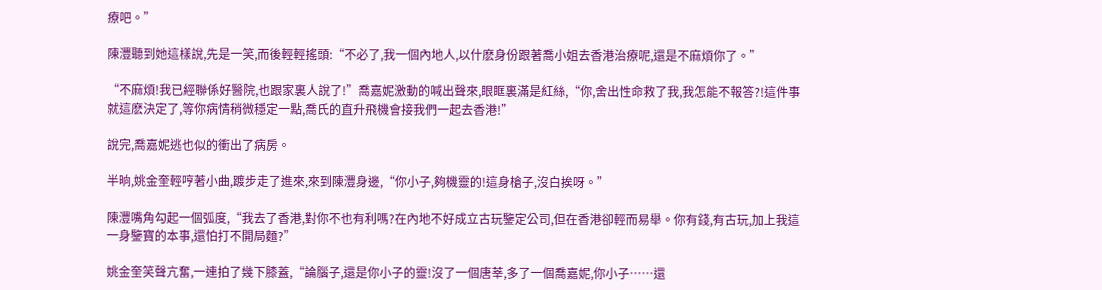療吧。”

陳灃聽到她這樣說,先是一笑,而後輕輕搖頭:“不必了,我一個內地人,以什麽身份跟著喬小姐去香港治療呢,還是不麻煩你了。”

“不麻煩!我已經聯係好醫院,也跟家裏人說了!”喬嘉妮激動的喊出聲來,眼眶裏滿是紅絲,“你,舍出性命救了我,我怎能不報答?!這件事就這麽決定了,等你病情稍微穩定一點,喬氏的直升飛機會接我們一起去香港!”

說完,喬嘉妮逃也似的衝出了病房。

半晌,姚金奎輕哼著小曲,踱步走了進來,來到陳灃身邊,“你小子,夠機靈的!這身槍子,沒白挨呀。”

陳灃嘴角勾起一個弧度,“我去了香港,對你不也有利嗎?在內地不好成立古玩鑒定公司,但在香港卻輕而易舉。你有錢,有古玩,加上我這一身鑒寶的本事,還怕打不開局麵?”

姚金奎笑聲亢奮,一連拍了幾下膝蓋,“論腦子,還是你小子的靈!沒了一個唐莘,多了一個喬嘉妮,你小子……還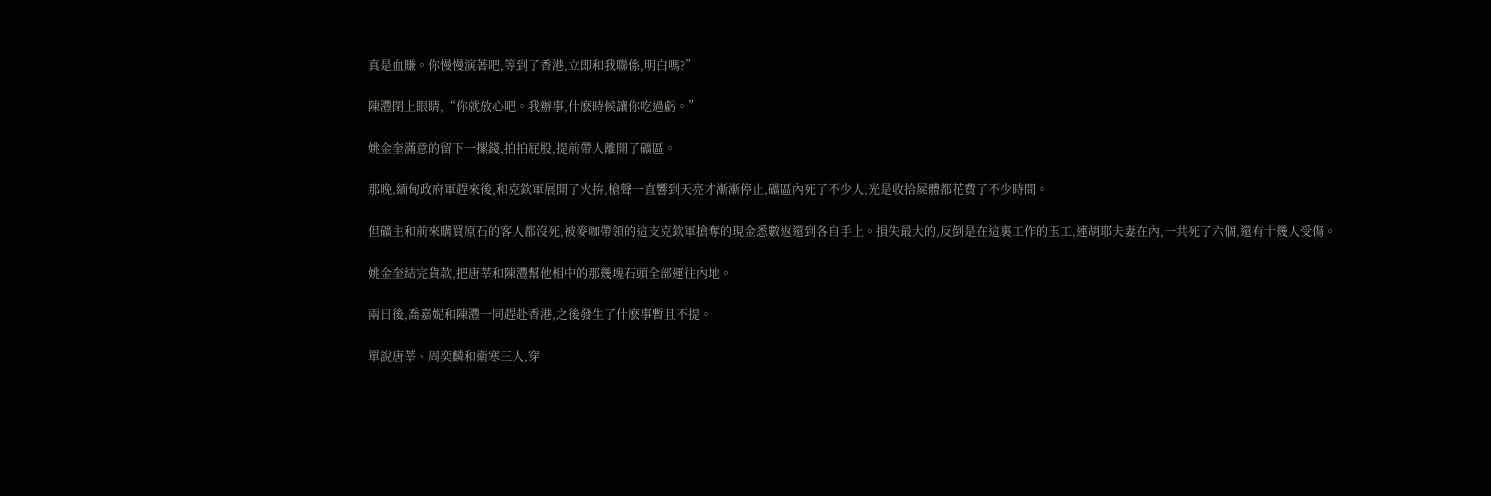真是血賺。你慢慢演著吧,等到了香港,立即和我聯係,明白嗎?”

陳灃閉上眼睛,“你就放心吧。我辦事,什麽時候讓你吃過虧。”

姚金奎滿意的留下一摞錢,拍拍屁股,提前帶人離開了礦區。

那晚,緬甸政府軍趕來後,和克欽軍展開了火拚,槍聲一直響到天亮才漸漸停止,礦區內死了不少人,光是收拾屍體都花費了不少時間。

但礦主和前來購買原石的客人都沒死,被麥咖帶領的這支克欽軍搶奪的現金悉數返還到各自手上。損失最大的,反倒是在這裏工作的玉工,連胡耶夫妻在內,一共死了六個,還有十幾人受傷。

姚金奎結完貨款,把唐莘和陳灃幫他相中的那幾塊石頭全部運往內地。

兩日後,喬嘉妮和陳灃一同趕赴香港,之後發生了什麽事暫且不提。

單說唐莘、周奕麟和衛寒三人,穿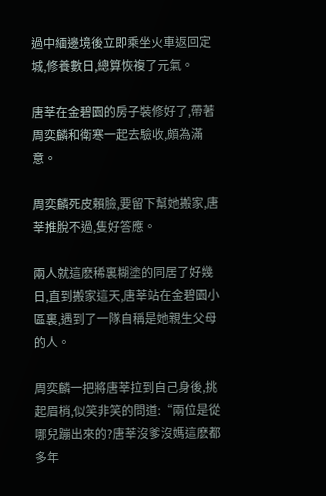過中緬邊境後立即乘坐火車返回定城,修養數日,總算恢複了元氣。

唐莘在金碧園的房子裝修好了,帶著周奕麟和衛寒一起去驗收,頗為滿意。

周奕麟死皮賴臉,要留下幫她搬家,唐莘推脫不過,隻好答應。

兩人就這麽稀裏糊塗的同居了好幾日,直到搬家這天,唐莘站在金碧園小區裏,遇到了一隊自稱是她親生父母的人。

周奕麟一把將唐莘拉到自己身後,挑起眉梢,似笑非笑的問道:“兩位是從哪兒蹦出來的?唐莘沒爹沒媽這麽都多年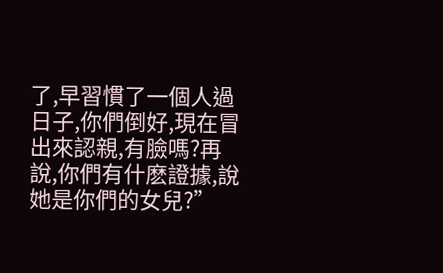了,早習慣了一個人過日子,你們倒好,現在冒出來認親,有臉嗎?再說,你們有什麽證據,說她是你們的女兒?”